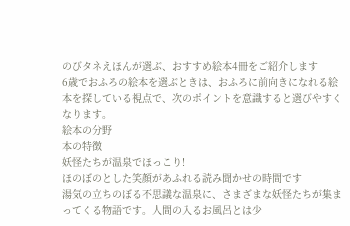のびタネえほんが選ぶ、おすすめ絵本4冊をご紹介します
6歳でおふろの絵本を選ぶときは、おふろに前向きになれる絵本を探している視点で、次のポイントを意識すると選びやすくなります。
絵本の分野
本の特徴
妖怪たちが温泉でほっこり!
ほのぼのとした笑顔があふれる読み聞かせの時間です
湯気の立ちのぼる不思議な温泉に、さまざまな妖怪たちが集まってくる物語です。人間の入るお風呂とは少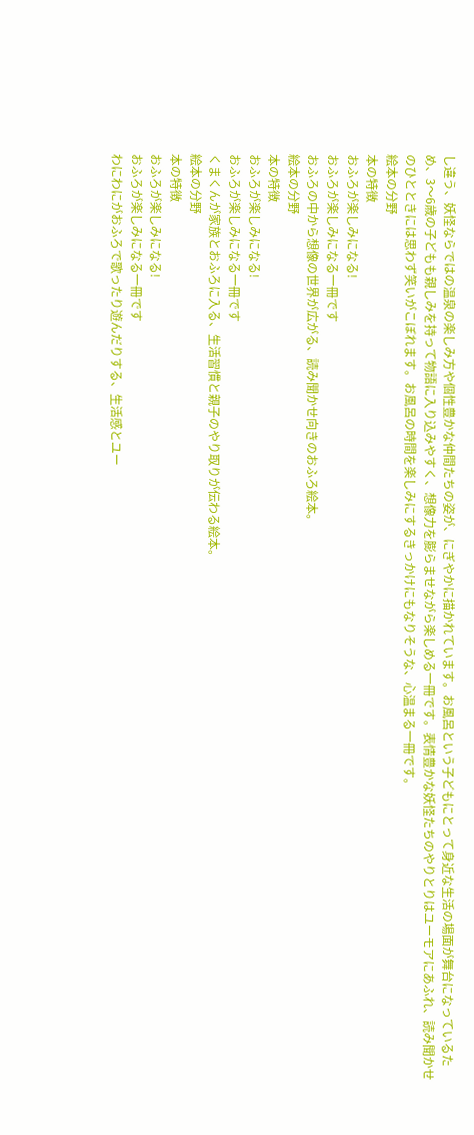し違う、妖怪ならではの温泉の楽しみ方や個性豊かな仲間たちの姿が、にぎやかに描かれています。お風呂という子どもにとって身近な生活の場面が舞台になっているため、3〜6歳の子どもも親しみを持って物語に入り込みやすく、想像力を膨らませながら楽しめる一冊です。表情豊かな妖怪たちのやりとりはユーモアにあふれ、読み聞かせのひとときには思わず笑いがこぼれます。お風呂の時間を楽しみにするきっかけにもなりそうな、心温まる一冊です。
絵本の分野
本の特徴
おふろが楽しみになる!
おふろが楽しみになる一冊です
おふろの中から想像の世界が広がる、読み聞かせ向きのおふろ絵本。
絵本の分野
本の特徴
おふろが楽しみになる!
おふろが楽しみになる一冊です
くまくんが家族とおふろに入る、生活習慣と親子のやり取りが伝わる絵本。
絵本の分野
本の特徴
おふろが楽しみになる!
おふろが楽しみになる一冊です
わにわにがおふろで歌ったり遊んだりする、生活感とユー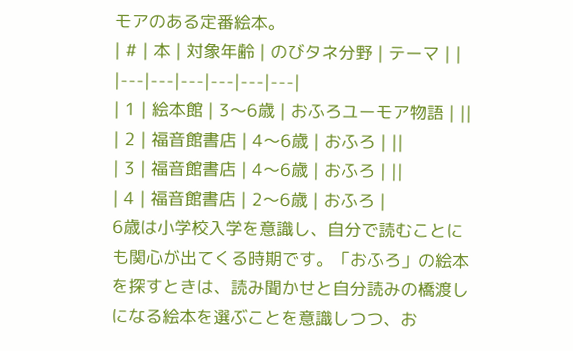モアのある定番絵本。
| # | 本 | 対象年齢 | のびタネ分野 | テーマ | |
|---|---|---|---|---|---|
| 1 | 絵本館 | 3〜6歳 | おふろユーモア物語 | ||
| 2 | 福音館書店 | 4〜6歳 | おふろ | ||
| 3 | 福音館書店 | 4〜6歳 | おふろ | ||
| 4 | 福音館書店 | 2〜6歳 | おふろ |
6歳は小学校入学を意識し、自分で読むことにも関心が出てくる時期です。「おふろ」の絵本を探すときは、読み聞かせと自分読みの橋渡しになる絵本を選ぶことを意識しつつ、お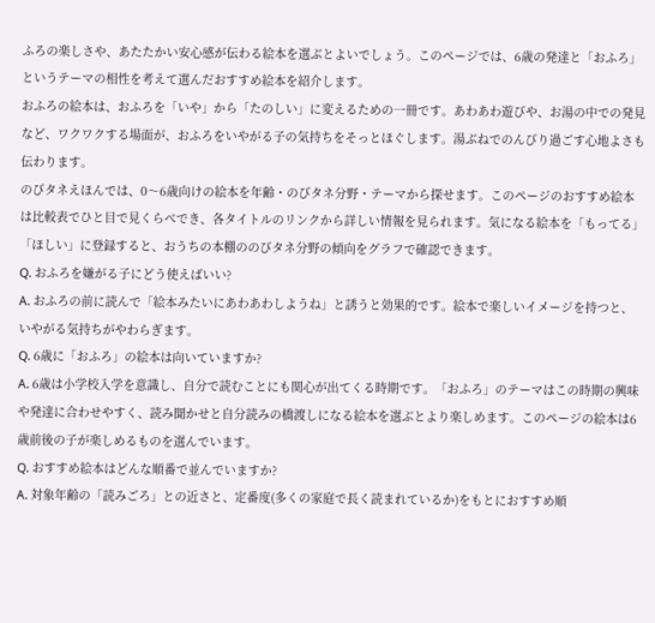ふろの楽しさや、あたたかい安心感が伝わる絵本を選ぶとよいでしょう。このページでは、6歳の発達と「おふろ」というテーマの相性を考えて選んだおすすめ絵本を紹介します。
おふろの絵本は、おふろを「いや」から「たのしい」に変えるための一冊です。あわあわ遊びや、お湯の中での発見など、ワクワクする場面が、おふろをいやがる子の気持ちをそっとほぐします。湯ぶねでのんびり過ごす心地よさも伝わります。
のびタネえほんでは、0〜6歳向けの絵本を年齢・のびタネ分野・テーマから探せます。このページのおすすめ絵本は比較表でひと目で見くらべでき、各タイトルのリンクから詳しい情報を見られます。気になる絵本を「もってる」「ほしい」に登録すると、おうちの本棚ののびタネ分野の傾向をグラフで確認できます。
Q. おふろを嫌がる子にどう使えばいい?
A. おふろの前に読んで「絵本みたいにあわあわしようね」と誘うと効果的です。絵本で楽しいイメージを持つと、いやがる気持ちがやわらぎます。
Q. 6歳に「おふろ」の絵本は向いていますか?
A. 6歳は小学校入学を意識し、自分で読むことにも関心が出てくる時期です。「おふろ」のテーマはこの時期の興味や発達に合わせやすく、読み聞かせと自分読みの橋渡しになる絵本を選ぶとより楽しめます。このページの絵本は6歳前後の子が楽しめるものを選んでいます。
Q. おすすめ絵本はどんな順番で並んでいますか?
A. 対象年齢の「読みごろ」との近さと、定番度(多くの家庭で長く読まれているか)をもとにおすすめ順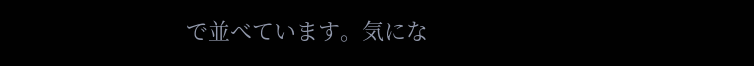で並べています。気にな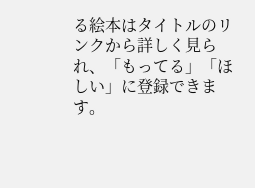る絵本はタイトルのリンクから詳しく見られ、「もってる」「ほしい」に登録できます。